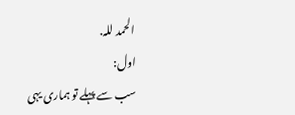الحمد للہ.
اول:
سب سے پہلے تو ہمارى يہى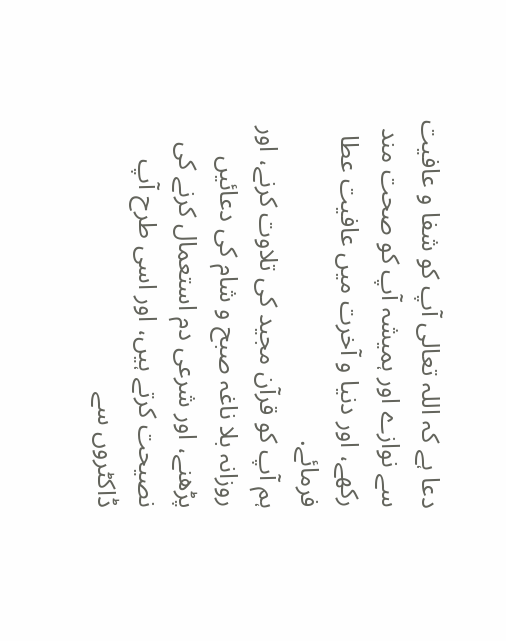دعا ہے كہ اللہ تعالى آپ كو شفا و عافيت سے نوازے اور ہميشہ آپ كو صحت مند ركھے، اور دنيا و آخرت ميں عافيت عطا فرمائے.
ہم آپ كو قرآن مجيد كى تلاوت كرنے، اور روزانہ بلا ناغہ صبح و شام كى دعائيں پڑھنے، اور شرعى دم استعمال كرنے كى نصيحت كرتے ہيں، اور اسى طرح آپ ڈاكٹروں سے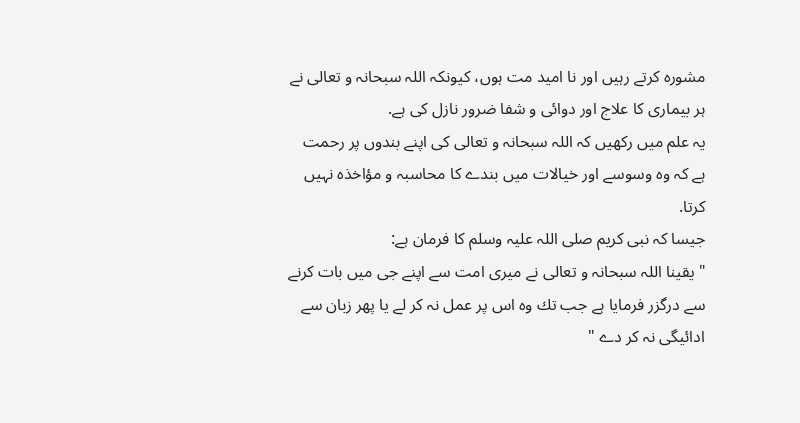مشورہ كرتے رہيں اور نا اميد مت ہوں، كيونكہ اللہ سبحانہ و تعالى نے ہر بيمارى كا علاج اور دوائى و شفا ضرور نازل كى ہے.
يہ علم ميں ركھيں كہ اللہ سبحانہ و تعالى كى اپنے بندوں پر رحمت ہے كہ وہ وسوسے اور خيالات ميں بندے كا محاسبہ و مؤاخذہ نہيں كرتا.
جيسا كہ نبى كريم صلى اللہ عليہ وسلم كا فرمان ہے:
" يقينا اللہ سبحانہ و تعالى نے ميرى امت سے اپنے جى ميں بات كرنے سے درگزر فرمايا ہے جب تك وہ اس پر عمل نہ كر لے يا پھر زبان سے ادائيگى نہ كر دے "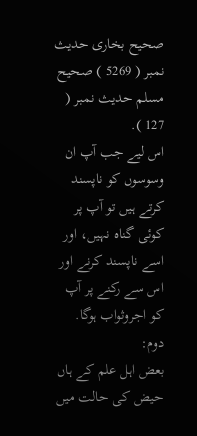صحيح بخارى حديث نمبر ( 5269 ) صحيح مسلم حديث نمبر ( 127 ).
اس ليے جب آپ ان وسوسوں كو ناپسند كرتے ہيں تو آپ پر كوئى گناہ نہيں، اور اسے ناپسند كرنے اور اس سے ركنے پر آپ كو اجروثواب ہوگا.
دوم:
بعض اہل علم كے ہاں حيض كى حالت ميں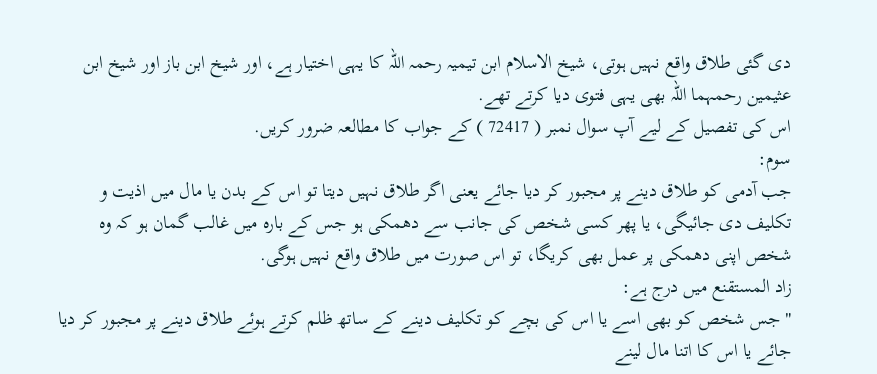دى گئى طلاق واقع نہيں ہوتى، شيخ الاسلام ابن تيميہ رحمہ اللہ كا يہى اختيار ہے، اور شيخ ابن باز اور شيخ ابن عثيمين رحمہما اللہ بھى يہى فتوى ديا كرتے تھے.
اس كى تفصيل كے ليے آپ سوال نمبر ( 72417 ) كے جواب كا مطالعہ ضرور كريں.
سوم:
جب آدمى كو طلاق دينے پر مجبور كر ديا جائے يعنى اگر طلاق نہيں ديتا تو اس كے بدن يا مال ميں اذيت و تكليف دى جائيگى، يا پھر كسى شخص كى جانب سے دھمكى ہو جس كے بارہ ميں غالب گمان ہو كہ وہ شخص اپنى دھمكى پر عمل بھى كريگا، تو اس صورت ميں طلاق واقع نہيں ہوگى.
زاد المستقنع ميں درج ہے:
" جس شخص كو بھى اسے يا اس كى بچے كو تكليف دينے كے ساتھ ظلم كرتے ہوئے طلاق دينے پر مجبور كر ديا جائے يا اس كا اتنا مال لينے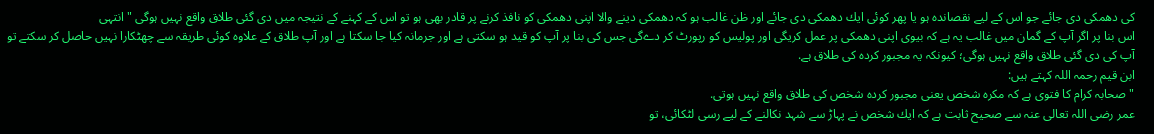كى دھمكى دى جائے جو اس كے ليے نقصاندہ ہو يا پھر كوئى ايك دھمكى دى جائے اور ظن غالب ہو كہ دھمكى دينے والا اپنى دھمكى كو نافذ كرنے پر قادر بھى ہو تو اس كے كہنے كے نتيجہ ميں دى گئى طلاق واقع نہيں ہوگى " انتہى
اس بنا پر اگر آپ كے گمان ميں غالب يہ ہے كہ بيوى اپنى دھمكى پر عمل كريگى اور پوليس كو رپورٹ كر دےگى جس كى بنا پر آپ كو قيد ہو سكتى ہے اور جرمانہ كيا جا سكتا ہے اور آپ طلاق كے علاوہ كوئى طريقہ سے چھٹكارا نہيں حاصل كر سكتے تو آپ كى دى گئى طلاق واقع نہيں ہوگى؛ كيونكہ يہ مجبور كردہ كى طلاق ہے.
ابن قيم رحمہ اللہ كہتے ہيں:
" صحابہ كرام كا فتوى ہے كہ مكرہ شخص يعنى مجبور كردہ شخص كى طلاق واقع نہيں ہوتى.
عمر رضى اللہ تعالى عنہ سے صحيح ثابت ہے كہ ايك شخص نے پہاڑ سے شہد نكالنے كے ليے رسى لٹكائى، تو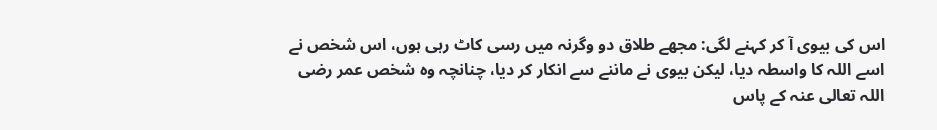اس كى بيوى آ كر كہنے لگى: مجھے طلاق دو وگرنہ ميں رسى كاٹ رہى ہوں، اس شخص نے اسے اللہ كا واسطہ ديا، ليكن بيوى نے ماننے سے انكار كر ديا، چنانچہ وہ شخص عمر رضى اللہ تعالى عنہ كے پاس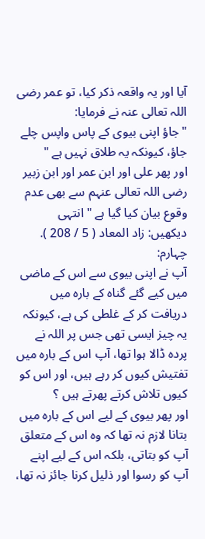آيا اور يہ واقعہ ذكر كيا، تو عمر رضى اللہ تعالى عنہ نے فرمايا:
" جاؤ اپنى بيوى كے پاس واپس چلے جاؤ، كيونكہ يہ طلاق نہيں ہے "
اور پھر على اور ابن عمر اور ابن زبير رضى اللہ تعالى عنہم سے بھى عدم وقوع بيان كيا گيا ہے " انتہى
ديكھيں: زاد المعاد ( 5 / 208 ).
چہارم:
آپ نے اپنى بيوى سے اس كے ماضى ميں كيے گئے گناہ كے بارہ ميں دريافت كر كے غلطى كى ہے، كيونكہ يہ چيز ايسى تھى جس پر اللہ نے پردہ ڈالا ہوا تھا، آپ اس كے بارہ ميں تفتيش كيوں كر رہے ہيں، اور اس كو كيوں تلاش كرتے پھرتے ہيں ؟
اور پھر بيوى كے ليے اس كے بارہ ميں بتانا لازم نہ تھا كہ وہ اس كے متعلق آپ كو بتاتى، بلكہ اس كے ليے اپنے آپ كو رسوا اور ذليل كرنا جائز نہ تھا،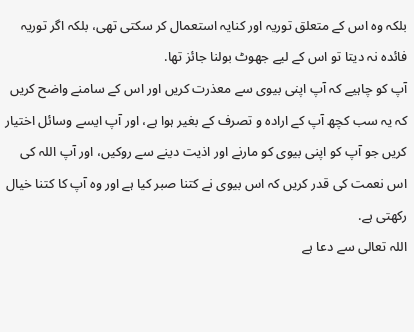بلكہ وہ اس كے متعلق توريہ اور كنايہ استعمال كر سكتى تھى، بلكہ اگر توريہ فائدہ نہ ديتا تو اس كے ليے جھوٹ بولنا جائز تھا.
آپ كو چاہيے كہ آپ اپنى بيوى سے معذرت كريں اور اس كے سامنے واضح كريں كہ يہ سب كچھ آپ كے ارادہ و تصرف كے بغير ہوا ہے، اور آپ ايسے وسائل اختيار كريں جو آپ كو اپنى بيوى كو مارنے اور اذيت دينے سے روكيں، اور آپ اللہ كى اس نعمت كى قدر كريں كہ اس بيوى نے كتنا صبر كيا ہے اور وہ آپ كا كتنا خيال ركھتى ہے.
اللہ تعالى سے دعا ہے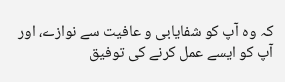كہ وہ آپ كو شفايابى و عافيت سے نوازے، اور آپ كو ايسے عمل كرنے كى توفيق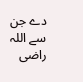دے جن سے اللہ راضى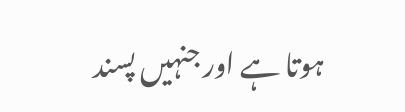ہوتا ہے اور جنہيں پسند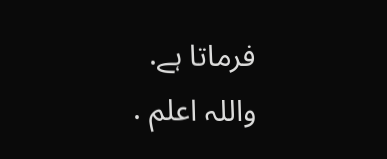فرماتا ہے.
واللہ اعلم .